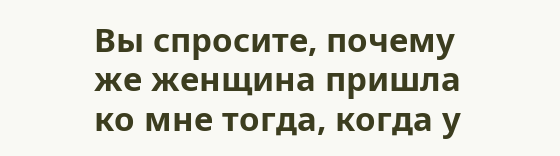Вы спросите, почему же женщина пришла ко мне тогда, когда у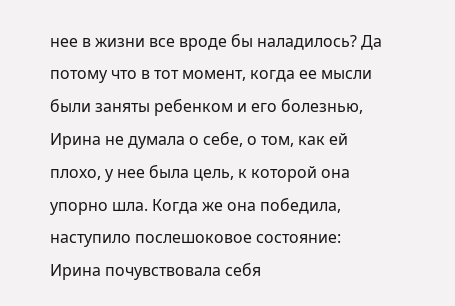нее в жизни все вроде бы наладилось? Да потому что в тот момент, когда ее мысли были заняты ребенком и его болезнью, Ирина не думала о себе, о том, как ей плохо, у нее была цель, к которой она упорно шла. Когда же она победила, наступило послешоковое состояние: Ирина почувствовала себя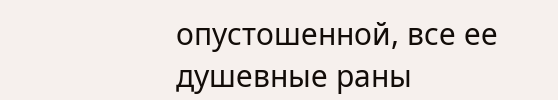опустошенной, все ее душевные раны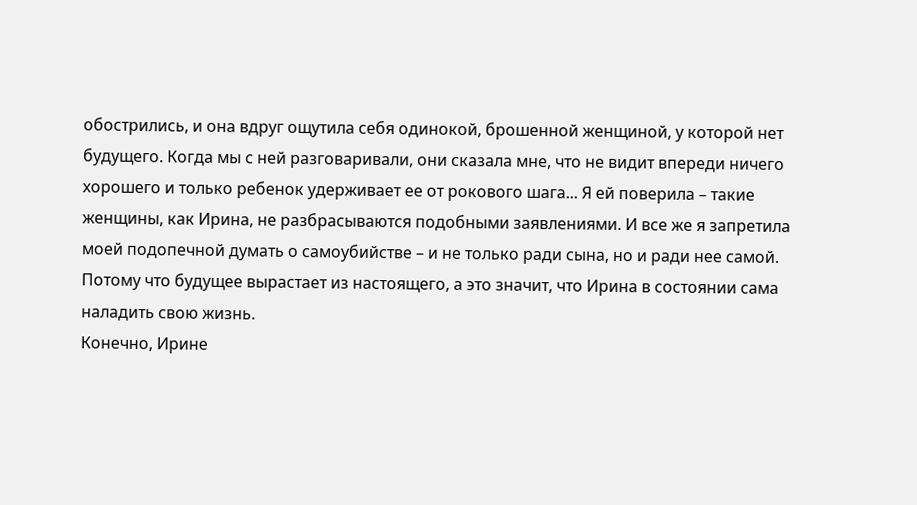обострились, и она вдруг ощутила себя одинокой, брошенной женщиной, у которой нет будущего. Когда мы с ней разговаривали, они сказала мне, что не видит впереди ничего хорошего и только ребенок удерживает ее от рокового шага... Я ей поверила – такие женщины, как Ирина, не разбрасываются подобными заявлениями. И все же я запретила моей подопечной думать о самоубийстве – и не только ради сына, но и ради нее самой. Потому что будущее вырастает из настоящего, а это значит, что Ирина в состоянии сама наладить свою жизнь.
Конечно, Ирине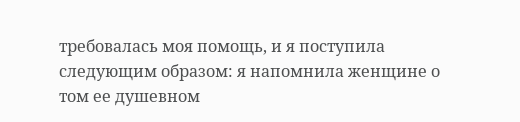требовалась моя помощь, и я поступила следующим образом: я напомнила женщине о том ее душевном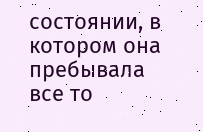состоянии, в котором она пребывала все то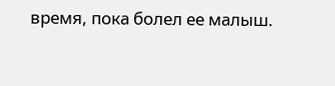время, пока болел ее малыш.